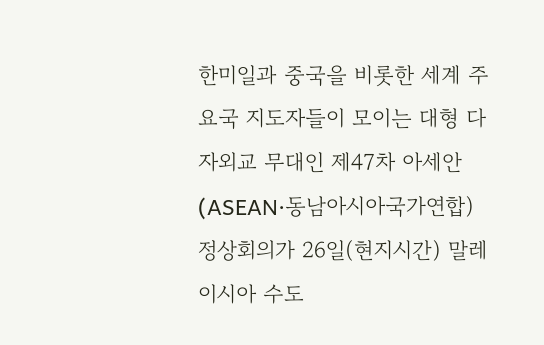한미일과 중국을 비롯한 세계 주요국 지도자들이 모이는 대형 다자외교 무대인 제47차 아세안(ASEAN·동남아시아국가연합) 정상회의가 26일(현지시간) 말레이시아 수도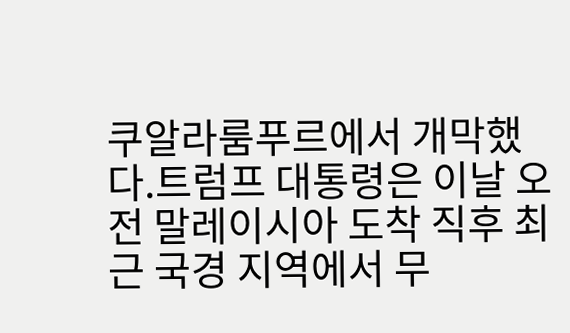쿠알라룸푸르에서 개막했다.트럼프 대통령은 이날 오전 말레이시아 도착 직후 최근 국경 지역에서 무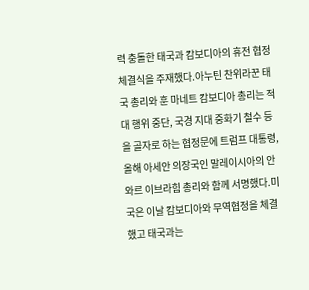력 충돌한 태국과 캄보디아의 휴전 협정 체결식을 주재했다.아누틴 찬위라꾼 태국 총리와 훈 마네트 캄보디아 총리는 적대 행위 중단, 국경 지대 중화기 철수 등을 골자로 하는 협정문에 트럼프 대통령, 올해 아세안 의장국인 말레이시아의 안와르 이브라힘 총리와 함께 서명했다.미국은 이날 캄보디아와 무역협정을 체결했고 태국과는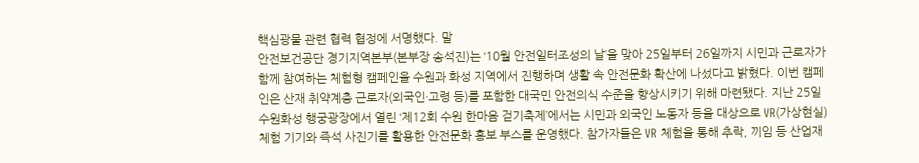핵심광물 관련 협력 협정에 서명했다. 말
안전보건공단 경기지역본부(본부장 송석진)는 ‘10월 안전일터조성의 날’을 맞아 25일부터 26일까지 시민과 근로자가 함께 참여하는 체험형 캠페인을 수원과 화성 지역에서 진행하며 생활 속 안전문화 확산에 나섰다고 밝혔다. 이번 캠페인은 산재 취약계층 근로자(외국인·고령 등)를 포함한 대국민 안전의식 수준을 향상시키기 위해 마련됐다. 지난 25일 수원화성 행궁광장에서 열린 ‘제12회 수원 한마음 걷기축제’에서는 시민과 외국인 노동자 등을 대상으로 VR(가상현실) 체험 기기와 즉석 사진기를 활용한 안전문화 홍보 부스를 운영했다. 참가자들은 VR 체험을 통해 추락, 끼임 등 산업재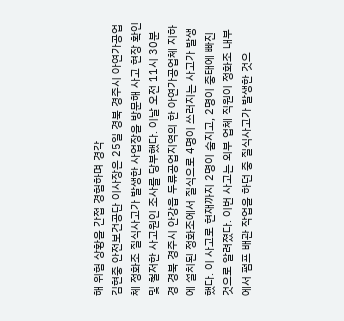해 위험 상황을 간접 경험하며 경각
김현중 안전보건공단 이사장은 25일 경북 경주시 아연가공업체 정화조 질식사고가 발생한 사업장을 방문해 사고 현장 확인 및 철저한 사고원인 조사를 당부했다. 이날 오전 11시 30분경 경북 경주시 안강읍 두류공업지역의 한 아연가공업체 지하에 설치된 정화조에서 질식으로 4명이 쓰러지는 사고가 발생했다. 이 사고로 현재까지 2명이 숨지고, 2명이 중태에 빠진 것으로 알려졌다. 이번 사고는 외부 업체 직원이 정화조 내부에서 펌프 배관 작업을 하던 중 질식사고가 발생한 것으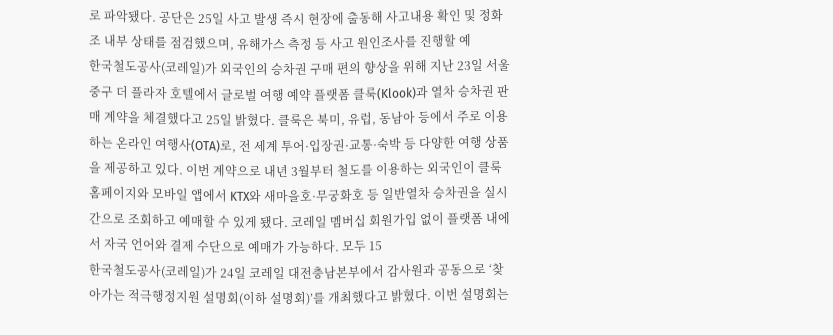로 파악됐다. 공단은 25일 사고 발생 즉시 현장에 출동해 사고내용 확인 및 정화조 내부 상태를 점검했으며, 유해가스 측정 등 사고 원인조사를 진행할 예
한국철도공사(코레일)가 외국인의 승차권 구매 편의 향상을 위해 지난 23일 서울 중구 더 플라자 호텔에서 글로벌 여행 예약 플랫폼 클룩(Klook)과 열차 승차권 판매 계약을 체결했다고 25일 밝혔다. 클룩은 북미, 유럽, 동남아 등에서 주로 이용하는 온라인 여행사(OTA)로, 전 세계 투어·입장권·교통·숙박 등 다양한 여행 상품을 제공하고 있다. 이번 계약으로 내년 3월부터 철도를 이용하는 외국인이 클룩 홈페이지와 모바일 앱에서 KTX와 새마을호·무궁화호 등 일반열차 승차권을 실시간으로 조회하고 예매할 수 있게 됐다. 코레일 멤버십 회원가입 없이 플랫폼 내에서 자국 언어와 결제 수단으로 예매가 가능하다. 모두 15
한국철도공사(코레일)가 24일 코레일 대전충남본부에서 감사원과 공동으로 ‘찾아가는 적극행정지원 설명회(이하 설명회)’를 개최했다고 밝혔다. 이번 설명회는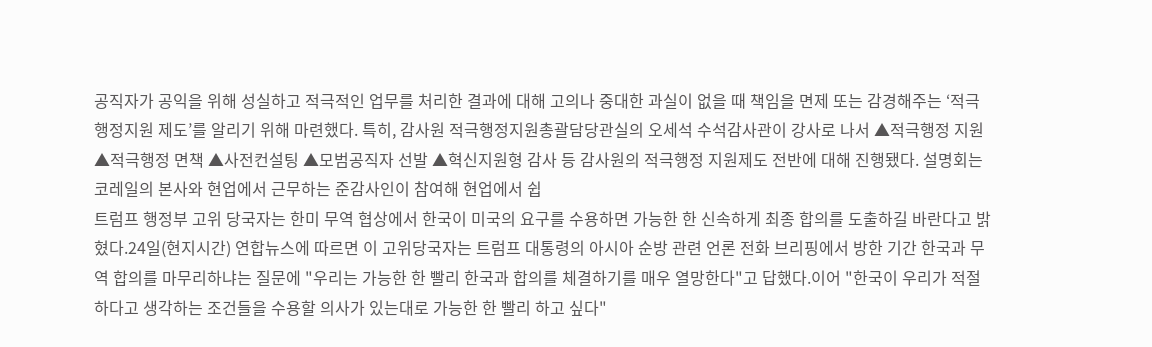공직자가 공익을 위해 성실하고 적극적인 업무를 처리한 결과에 대해 고의나 중대한 과실이 없을 때 책임을 면제 또는 감경해주는 ‘적극행정지원 제도’를 알리기 위해 마련했다. 특히, 감사원 적극행정지원총괄담당관실의 오세석 수석감사관이 강사로 나서 ▲적극행정 지원 ▲적극행정 면책 ▲사전컨설팅 ▲모범공직자 선발 ▲혁신지원형 감사 등 감사원의 적극행정 지원제도 전반에 대해 진행됐다. 설명회는 코레일의 본사와 현업에서 근무하는 준감사인이 참여해 현업에서 쉽
트럼프 행정부 고위 당국자는 한미 무역 협상에서 한국이 미국의 요구를 수용하면 가능한 한 신속하게 최종 합의를 도출하길 바란다고 밝혔다.24일(현지시간) 연합뉴스에 따르면 이 고위당국자는 트럼프 대통령의 아시아 순방 관련 언론 전화 브리핑에서 방한 기간 한국과 무역 합의를 마무리하냐는 질문에 "우리는 가능한 한 빨리 한국과 합의를 체결하기를 매우 열망한다"고 답했다.이어 "한국이 우리가 적절하다고 생각하는 조건들을 수용할 의사가 있는대로 가능한 한 빨리 하고 싶다"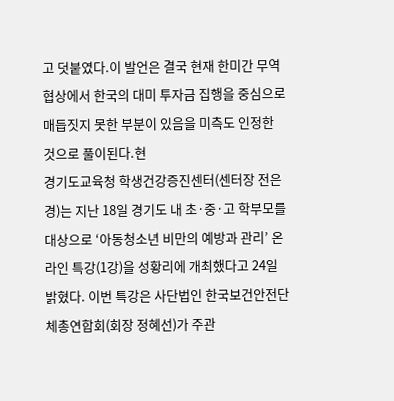고 덧붙였다.이 발언은 결국 현재 한미간 무역협상에서 한국의 대미 투자금 집행을 중심으로 매듭짓지 못한 부분이 있음을 미측도 인정한 것으로 풀이된다.현
경기도교육청 학생건강증진센터(센터장 전은경)는 지난 18일 경기도 내 초·중·고 학부모를 대상으로 ‘아동청소년 비만의 예방과 관리’ 온라인 특강(1강)을 성황리에 개최했다고 24일 밝혔다. 이번 특강은 사단법인 한국보건안전단체총연합회(회장 정혜선)가 주관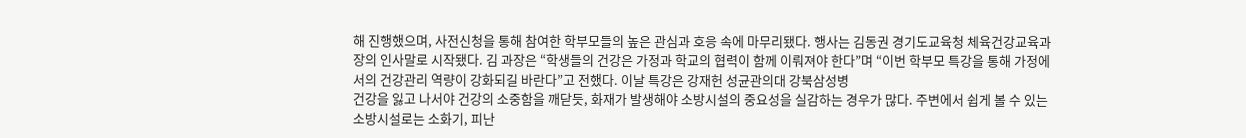해 진행했으며, 사전신청을 통해 참여한 학부모들의 높은 관심과 호응 속에 마무리됐다. 행사는 김동권 경기도교육청 체육건강교육과장의 인사말로 시작됐다. 김 과장은 “학생들의 건강은 가정과 학교의 협력이 함께 이뤄져야 한다”며 “이번 학부모 특강을 통해 가정에서의 건강관리 역량이 강화되길 바란다”고 전했다. 이날 특강은 강재헌 성균관의대 강북삼성병
건강을 잃고 나서야 건강의 소중함을 깨닫듯, 화재가 발생해야 소방시설의 중요성을 실감하는 경우가 많다. 주변에서 쉽게 볼 수 있는 소방시설로는 소화기, 피난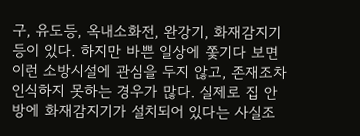구, 유도등, 옥내소화전, 완강기, 화재감지기 등이 있다. 하지만 바쁜 일상에 쫓기다 보면 이런 소방시설에 관심을 두지 않고, 존재조차 인식하지 못하는 경우가 많다. 실제로 집 안방에 화재감지기가 설치되어 있다는 사실조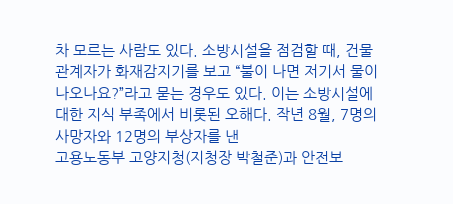차 모르는 사람도 있다. 소방시설을 점검할 때, 건물 관계자가 화재감지기를 보고 “불이 나면 저기서 물이 나오나요?”라고 묻는 경우도 있다. 이는 소방시설에 대한 지식 부족에서 비롯된 오해다. 작년 8월, 7명의 사망자와 12명의 부상자를 낸
고용노동부 고양지청(지청장 박철준)과 안전보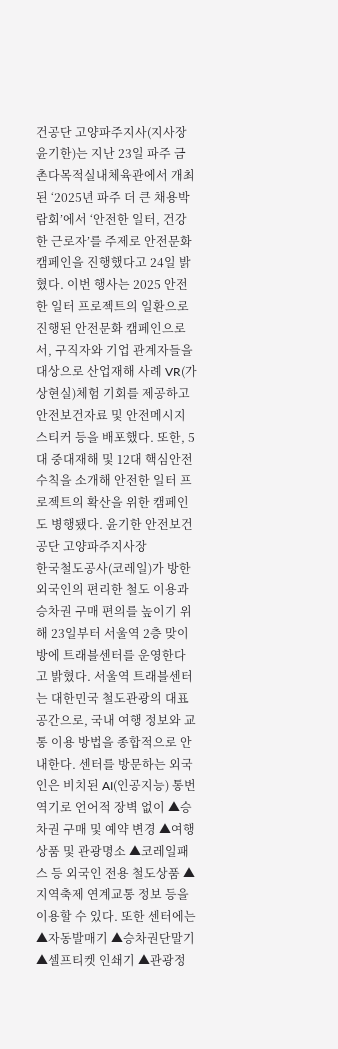건공단 고양파주지사(지사장 윤기한)는 지난 23일 파주 금촌다목적실내체육관에서 개최된 ‘2025년 파주 더 큰 채용박람회’에서 ‘안전한 일터, 건강한 근로자’를 주제로 안전문화 캠페인을 진행했다고 24일 밝혔다. 이번 행사는 2025 안전한 일터 프로젝트의 일환으로 진행된 안전문화 캠페인으로서, 구직자와 기업 관계자들을 대상으로 산업재해 사례 VR(가상현실)체험 기회를 제공하고 안전보건자료 및 안전메시지 스티커 등을 배포했다. 또한, 5대 중대재해 및 12대 핵심안전수칙을 소개해 안전한 일터 프로젝트의 확산을 위한 캠페인도 병행됐다. 윤기한 안전보건공단 고양파주지사장
한국철도공사(코레일)가 방한 외국인의 편리한 철도 이용과 승차권 구매 편의를 높이기 위해 23일부터 서울역 2층 맞이방에 트래블센터를 운영한다고 밝혔다. 서울역 트래블센터는 대한민국 철도관광의 대표 공간으로, 국내 여행 정보와 교통 이용 방법을 종합적으로 안내한다. 센터를 방문하는 외국인은 비치된 AI(인공지능) 통번역기로 언어적 장벽 없이 ▲승차권 구매 및 예약 변경 ▲여행상품 및 관광명소 ▲코레일패스 등 외국인 전용 철도상품 ▲지역축제 연계교통 정보 등을 이용할 수 있다. 또한 센터에는 ▲자동발매기 ▲승차권단말기 ▲셀프티켓 인쇄기 ▲관광정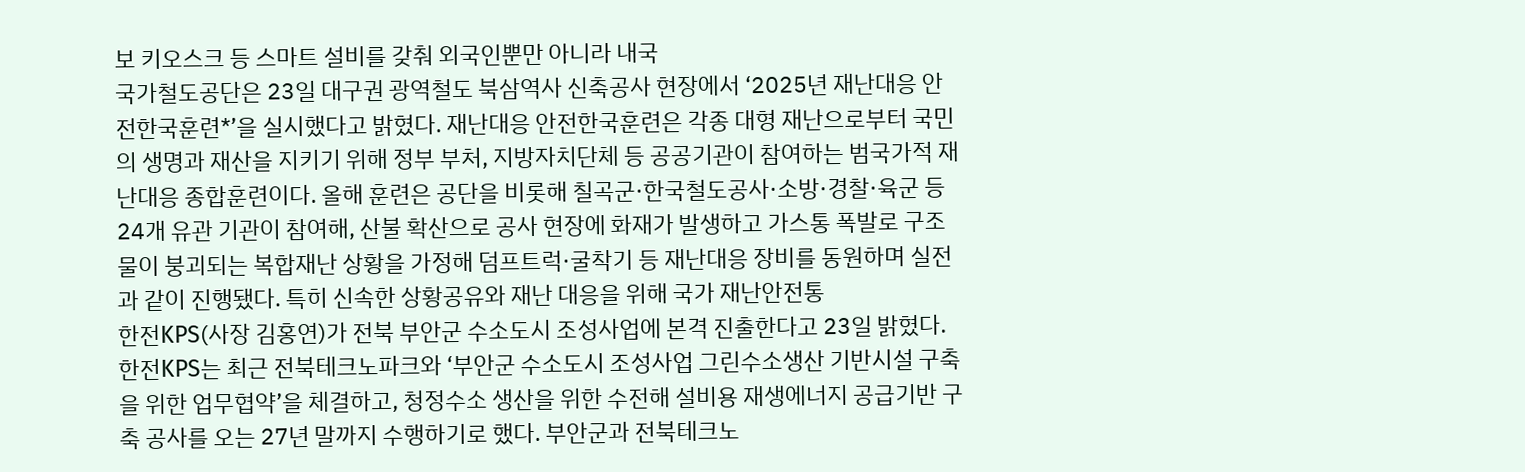보 키오스크 등 스마트 설비를 갖춰 외국인뿐만 아니라 내국
국가철도공단은 23일 대구권 광역철도 북삼역사 신축공사 현장에서 ‘2025년 재난대응 안전한국훈련*’을 실시했다고 밝혔다. 재난대응 안전한국훈련은 각종 대형 재난으로부터 국민의 생명과 재산을 지키기 위해 정부 부처, 지방자치단체 등 공공기관이 참여하는 범국가적 재난대응 종합훈련이다. 올해 훈련은 공단을 비롯해 칠곡군·한국철도공사·소방·경찰·육군 등 24개 유관 기관이 참여해, 산불 확산으로 공사 현장에 화재가 발생하고 가스통 폭발로 구조물이 붕괴되는 복합재난 상황을 가정해 덤프트럭·굴착기 등 재난대응 장비를 동원하며 실전과 같이 진행됐다. 특히 신속한 상황공유와 재난 대응을 위해 국가 재난안전통
한전KPS(사장 김홍연)가 전북 부안군 수소도시 조성사업에 본격 진출한다고 23일 밝혔다. 한전KPS는 최근 전북테크노파크와 ‘부안군 수소도시 조성사업 그린수소생산 기반시설 구축을 위한 업무협약’을 체결하고, 청정수소 생산을 위한 수전해 설비용 재생에너지 공급기반 구축 공사를 오는 27년 말까지 수행하기로 했다. 부안군과 전북테크노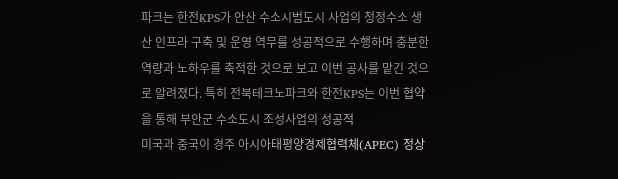파크는 한전KPS가 안산 수소시범도시 사업의 청정수소 생산 인프라 구축 및 운영 역무를 성공적으로 수행하며 충분한 역량과 노하우를 축적한 것으로 보고 이번 공사를 맡긴 것으로 알려졌다. 특히 전북테크노파크와 한전KPS는 이번 협약을 통해 부안군 수소도시 조성사업의 성공적
미국과 중국이 경주 아시아태평양경제협력체(APEC) 정상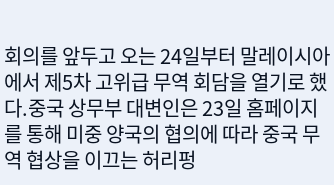회의를 앞두고 오는 24일부터 말레이시아에서 제5차 고위급 무역 회담을 열기로 했다.중국 상무부 대변인은 23일 홈페이지를 통해 미중 양국의 협의에 따라 중국 무역 협상을 이끄는 허리펑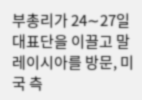부총리가 24∼27일 대표단을 이끌고 말레이시아를 방문, 미국 측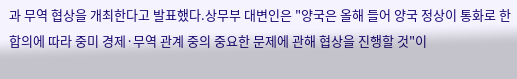과 무역 협상을 개최한다고 발표했다.상무부 대변인은 "양국은 올해 들어 양국 정상이 통화로 한 합의에 따라 중미 경제·무역 관계 중의 중요한 문제에 관해 협상을 진행할 것"이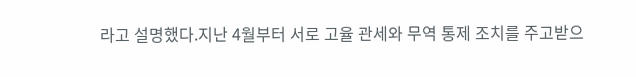라고 설명했다.지난 4월부터 서로 고율 관세와 무역 통제 조치를 주고받으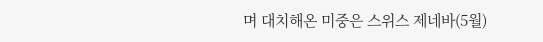며 대치해온 미중은 스위스 제네바(5월)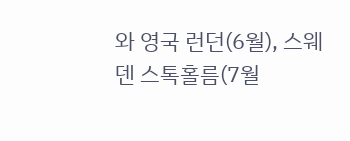와 영국 런던(6월), 스웨덴 스톡홀름(7월